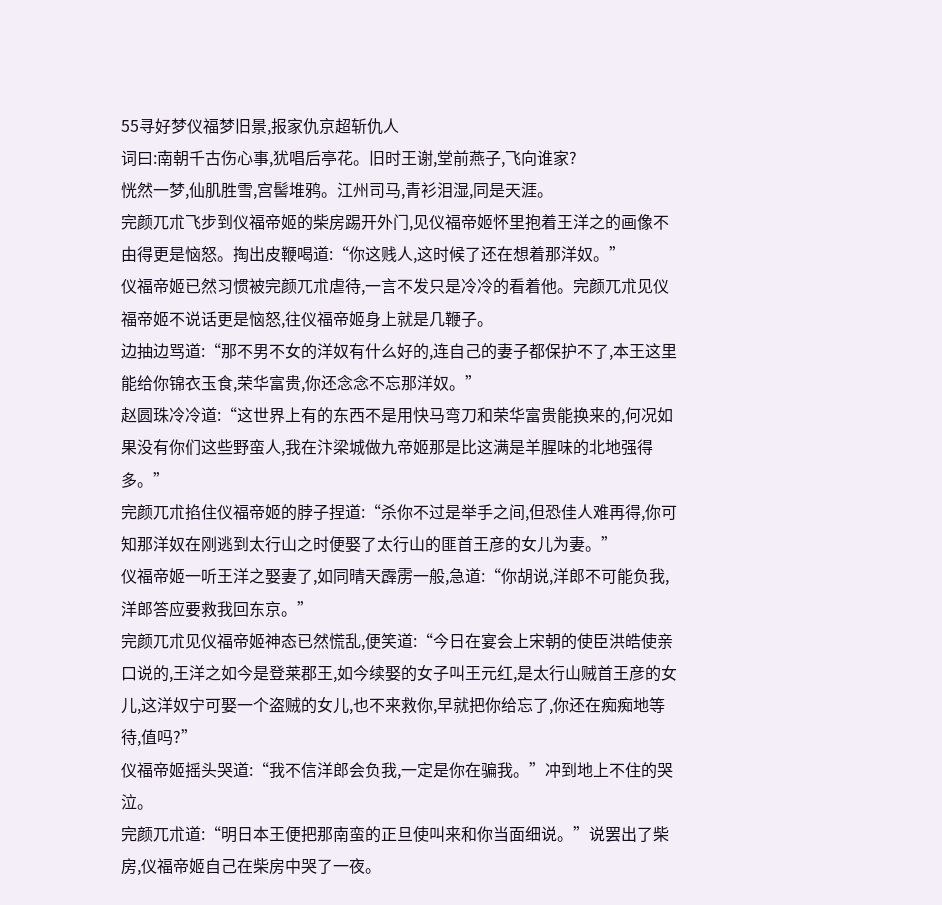55寻好梦仪福梦旧景,报家仇京超斩仇人
词曰:南朝千古伤心事,犹唱后亭花。旧时王谢,堂前燕子,飞向谁家?
恍然一梦,仙肌胜雪,宫髻堆鸦。江州司马,青衫泪湿,同是天涯。
完颜兀朮飞步到仪福帝姬的柴房踢开外门,见仪福帝姬怀里抱着王洋之的画像不由得更是恼怒。掏出皮鞭喝道:“你这贱人,这时候了还在想着那洋奴。”
仪福帝姬已然习惯被完颜兀朮虐待,一言不发只是冷冷的看着他。完颜兀朮见仪福帝姬不说话更是恼怒,往仪福帝姬身上就是几鞭子。
边抽边骂道:“那不男不女的洋奴有什么好的,连自己的妻子都保护不了,本王这里能给你锦衣玉食,荣华富贵,你还念念不忘那洋奴。”
赵圆珠冷冷道:“这世界上有的东西不是用快马弯刀和荣华富贵能换来的,何况如果没有你们这些野蛮人,我在汴梁城做九帝姬那是比这满是羊腥味的北地强得多。”
完颜兀朮掐住仪福帝姬的脖子捏道:“杀你不过是举手之间,但恐佳人难再得,你可知那洋奴在刚逃到太行山之时便娶了太行山的匪首王彦的女儿为妻。”
仪福帝姬一听王洋之娶妻了,如同晴天霹雳一般,急道:“你胡说,洋郎不可能负我,洋郎答应要救我回东京。”
完颜兀朮见仪福帝姬神态已然慌乱,便笑道:“今日在宴会上宋朝的使臣洪皓使亲口说的,王洋之如今是登莱郡王,如今续娶的女子叫王元红,是太行山贼首王彦的女儿,这洋奴宁可娶一个盗贼的女儿,也不来救你,早就把你给忘了,你还在痴痴地等待,值吗?”
仪福帝姬摇头哭道:“我不信洋郎会负我,一定是你在骗我。”冲到地上不住的哭泣。
完颜兀朮道:“明日本王便把那南蛮的正旦使叫来和你当面细说。”说罢出了柴房,仪福帝姬自己在柴房中哭了一夜。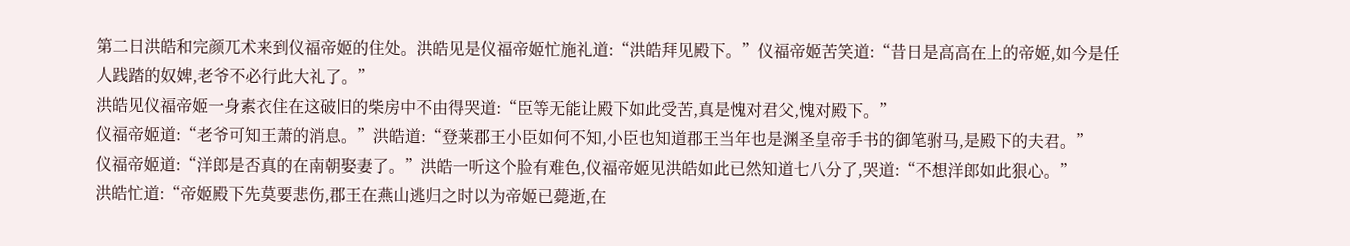第二日洪皓和完颜兀术来到仪福帝姬的住处。洪皓见是仪福帝姬忙施礼道:“洪皓拜见殿下。”仪福帝姬苦笑道:“昔日是高高在上的帝姬,如今是任人践踏的奴婢,老爷不必行此大礼了。”
洪皓见仪福帝姬一身素衣住在这破旧的柴房中不由得哭道:“臣等无能让殿下如此受苦,真是愧对君父,愧对殿下。”
仪福帝姬道:“老爷可知王萧的消息。”洪皓道:“登莱郡王小臣如何不知,小臣也知道郡王当年也是渊圣皇帝手书的御笔驸马,是殿下的夫君。”
仪福帝姬道:“洋郎是否真的在南朝娶妻了。”洪皓一听这个脸有难色,仪福帝姬见洪皓如此已然知道七八分了,哭道:“不想洋郎如此狠心。”
洪皓忙道:“帝姬殿下先莫要悲伤,郡王在燕山逃归之时以为帝姬已薨逝,在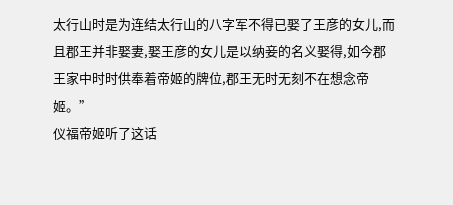太行山时是为连结太行山的八字军不得已娶了王彦的女儿,而且郡王并非娶妻,娶王彦的女儿是以纳妾的名义娶得,如今郡王家中时时供奉着帝姬的牌位,郡王无时无刻不在想念帝姬。”
仪福帝姬听了这话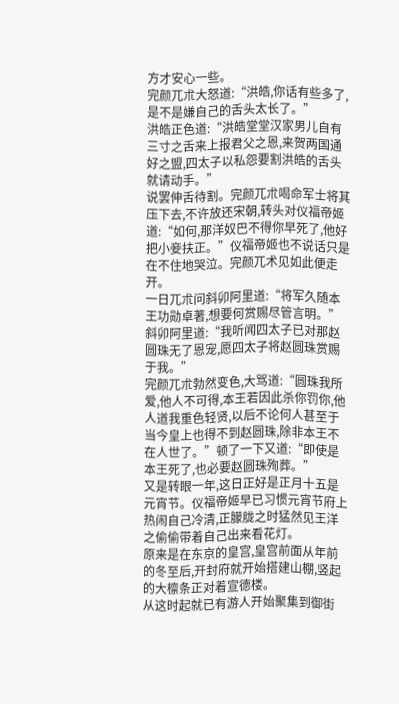方才安心一些。
完颜兀朮大怒道:“洪皓,你话有些多了,是不是嫌自己的舌头太长了。”
洪皓正色道:“洪皓堂堂汉家男儿自有三寸之舌来上报君父之恩,来贺两国通好之盟,四太子以私怨要割洪皓的舌头就请动手。”
说罢伸舌待割。完颜兀朮喝命军士将其压下去,不许放还宋朝,转头对仪福帝姬道:“如何,那洋奴巴不得你早死了,他好把小妾扶正。”仪福帝姬也不说话只是在不住地哭泣。完颜兀术见如此便走开。
一日兀朮问斜卯阿里道:“将军久随本王功勋卓著,想要何赏赐尽管言明。”
斜卯阿里道:“我听闻四太子已对那赵圆珠无了恩宠,愿四太子将赵圆珠赏赐于我。”
完颜兀朮勃然变色,大骂道:“圆珠我所爱,他人不可得,本王若因此杀你罚你,他人道我重色轻贤,以后不论何人甚至于当今皇上也得不到赵圆珠,除非本王不在人世了。”顿了一下又道:“即使是本王死了,也必要赵圆珠殉葬。”
又是转眼一年,这日正好是正月十五是元宵节。仪福帝姬早已习惯元宵节府上热闹自己冷清,正朦胧之时猛然见王洋之偷偷带着自己出来看花灯。
原来是在东京的皇宫,皇宫前面从年前的冬至后,开封府就开始搭建山棚,竖起的大檩条正对着宣德楼。
从这时起就已有游人开始聚集到御街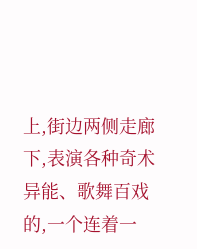上,街边两侧走廊下,表演各种奇术异能、歌舞百戏的,一个连着一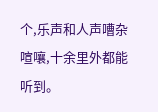个,乐声和人声嘈杂喧嚷,十余里外都能听到。